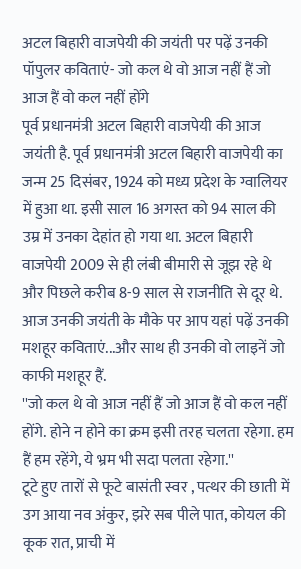अटल बिहारी वाजपेयी की जयंती पर पढ़ें उनकी पॉपुलर कविताएं- जो कल थे वो आज नहीं हैं जो आज हैं वो कल नहीं होंगे
पूर्व प्रधानमंत्री अटल बिहारी वाजपेयी की आज जयंती है. पूर्व प्रधानमंत्री अटल बिहारी वाजपेयी का जन्म 25 दिसंबर, 1924 को मध्य प्रदेश के ग्वालियर में हुआ था. इसी साल 16 अगस्त को 94 साल की उम्र में उनका देहांत हो गया था. अटल बिहारी वाजपेयी 2009 से ही लंबी बीमारी से जूझ रहे थे और पिछले करीब 8-9 साल से राजनीति से दूर थे. आज उनकी जयंती के मौके पर आप यहां पढ़ें उनकी मशहूर कविताएं...और साथ ही उनकी वो लाइनें जो काफी मशहूर हैं.
''जो कल थे वो आज नहीं हैं जो आज हैं वो कल नहीं होंगे. होने न होने का क्रम इसी तरह चलता रहेगा. हम हैं हम रहेंगे, ये भ्रम भी सदा पलता रहेगा.''
टूटे हुए तारों से फूटे बासंती स्वर , पत्थर की छाती में उग आया नव अंकुर, झरे सब पीले पात, कोयल की कूक रात, प्राची में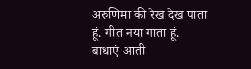अरुणिमा की रेख देख पाता हूं. गीत नया गाता हूं.
बाधाएं आती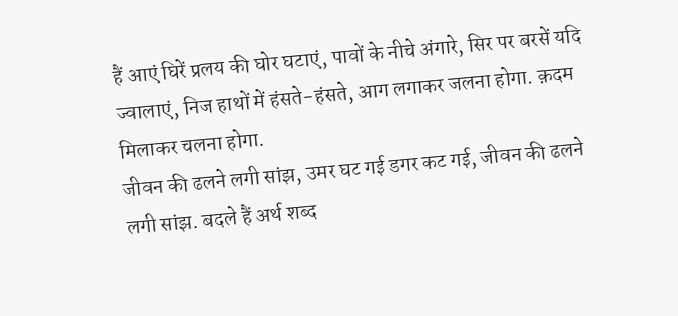हैं आएं घिरें प्रलय की घोर घटाएं, पावों के नीचे अंगारे, सिर पर बरसें यदि ज्वालाएं, निज हाथों में हंसते-हंसते, आग लगाकर जलना होगा. क़दम मिलाकर चलना होगा.
जीवन की ढलने लगी सांझ, उमर घट गई डगर कट गई, जीवन की ढलने लगी सांझ. बदले हैं अर्थ शब्द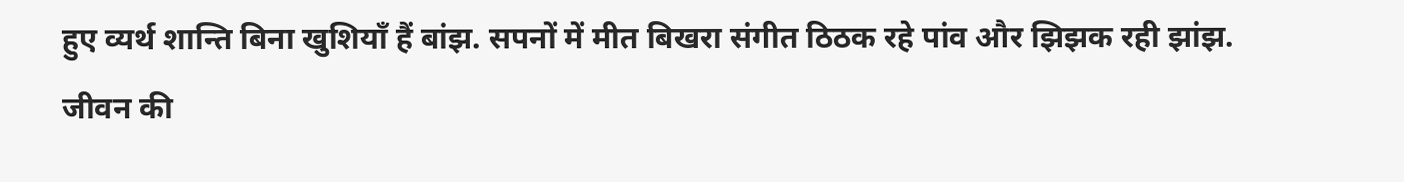हुए व्यर्थ शान्ति बिना खुशियाँ हैं बांझ. सपनों में मीत बिखरा संगीत ठिठक रहे पांव और झिझक रही झांझ. जीवन की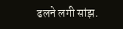ढलने लगी सांझ.